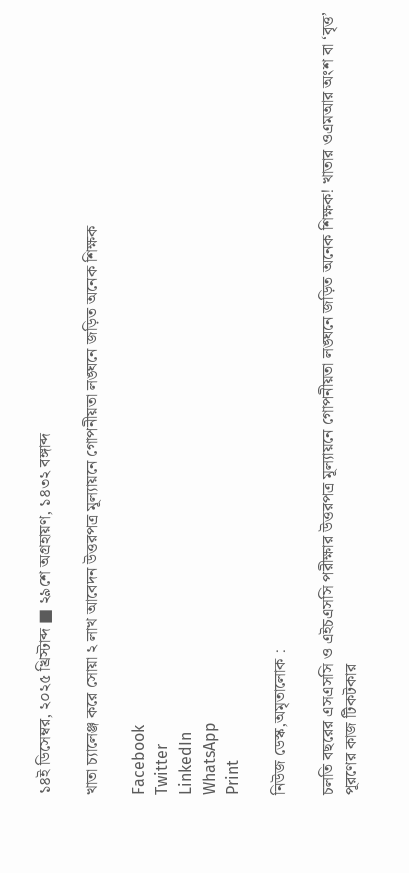১৪ই ডিসেম্বর, ২০২৫ খ্রিস্টাব্দ ■ ২৯শে অগ্রহায়ণ, ১৪৩২ বঙ্গাব্দ

খাতা চ্যালেঞ্জ করে সোয়া ২ লাখ আবেদন উত্তরপত্র মূল্যায়নে গোপনীয়তা লঙ্ঘনে জড়িত অনেক শিক্ষক

Facebook
Twitter
LinkedIn
WhatsApp
Print

নিউজ ডেস্ক,অমৃতালোক :

চলতি বছরের এসএসসি ও এইচএসসি পরীক্ষার উত্তরপত্র মূল্যায়নে গোপনীয়তা লঙ্ঘনে জড়িত অনেক শিক্ষক! খাতার ওএমআর অংশ বা ‘বৃত্ত’ পূরণের কাজ টিকটকার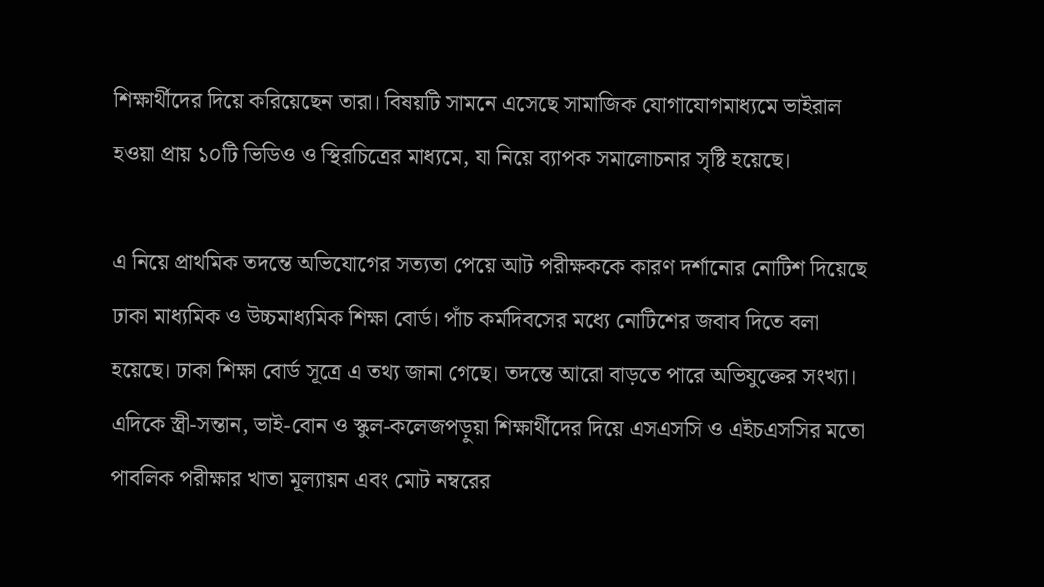শিক্ষার্থীদের দিয়ে করিয়েছেন তারা। বিষয়টি সামনে এসেছে সামাজিক যোগাযোগমাধ্যমে ভাইরাল হওয়া প্রায় ১০টি ভিডিও ও স্থিরচিত্রের মাধ্যমে, যা নিয়ে ব্যাপক সমালোচনার সৃষ্টি হয়েছে।

এ নিয়ে প্রাথমিক তদন্তে অভিযোগের সত্যতা পেয়ে আট পরীক্ষককে কারণ দর্শানোর নোটিশ দিয়েছে ঢাকা মাধ্যমিক ও উচ্চমাধ্যমিক শিক্ষা বোর্ড। পাঁচ কর্মদিবসের মধ্যে নোটিশের জবাব দিতে বলা হয়েছে। ঢাকা শিক্ষা বোর্ড সূত্রে এ তথ্য জানা গেছে। তদন্তে আরো বাড়তে পারে অভিযুক্তের সংখ্যা। এদিকে স্ত্রী-সন্তান, ভাই-বোন ও স্কুল-কলেজপড়ুয়া শিক্ষার্থীদের দিয়ে এসএসসি ও এইচএসসির মতো পাবলিক পরীক্ষার খাতা মূল্যায়ন এবং মোট নম্বরের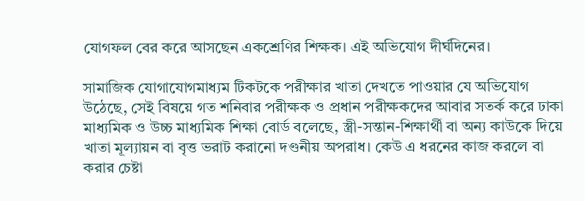যোগফল বের করে আসছেন একশ্রেণির শিক্ষক। এই অভিযোগ দীর্ঘদিনের।

সামাজিক যোগাযোগমাধ্যম টিকটকে পরীক্ষার খাতা দেখতে পাওয়ার যে অভিযোগ উঠেছে, সেই বিষয়ে গত শনিবার পরীক্ষক ও প্রধান পরীক্ষকদের আবার সতর্ক করে ঢাকা মাধ্যমিক ও উচ্চ মাধ্যমিক শিক্ষা বোর্ড বলেছে, স্ত্রী-সন্তান-শিক্ষার্থী বা অন্য কাউকে দিয়ে খাতা মূল্যায়ন বা বৃত্ত ভরাট করানো দণ্ডনীয় অপরাধ। কেউ এ ধরনের কাজ করলে বা করার চেষ্টা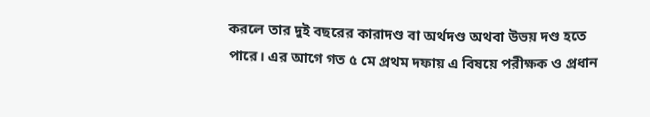করলে তার দুই বছরের কারাদণ্ড বা অর্থদণ্ড অথবা উভয় দণ্ড হতে পারে। এর আগে গত ৫ মে প্রথম দফায় এ বিষয়ে পরীক্ষক ও প্রধান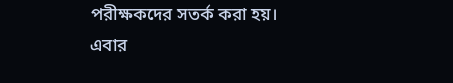পরীক্ষকদের সতর্ক করা হয়।
এবার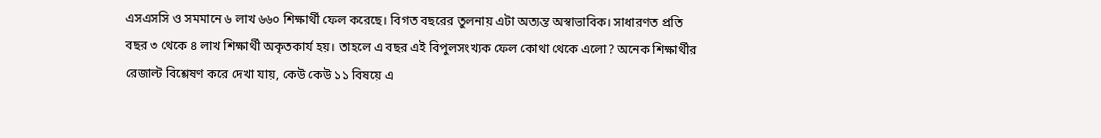এসএসসি ও সমমানে ৬ লাখ ৬৬০ শিক্ষার্থী ফেল করেছে। বিগত বছরের তুলনায় এটা অত্যন্ত অস্বাভাবিক। সাধারণত প্রতি বছর ৩ থেকে ৪ লাখ শিক্ষার্থী অকৃতকার্য হয়। তাহলে এ বছর এই বিপুলসংখ্যক ফেল কোথা থেকে এলো? অনেক শিক্ষার্থীর রেজাল্ট বিশ্লেষণ করে দেখা যায়, কেউ কেউ ১১ বিষয়ে এ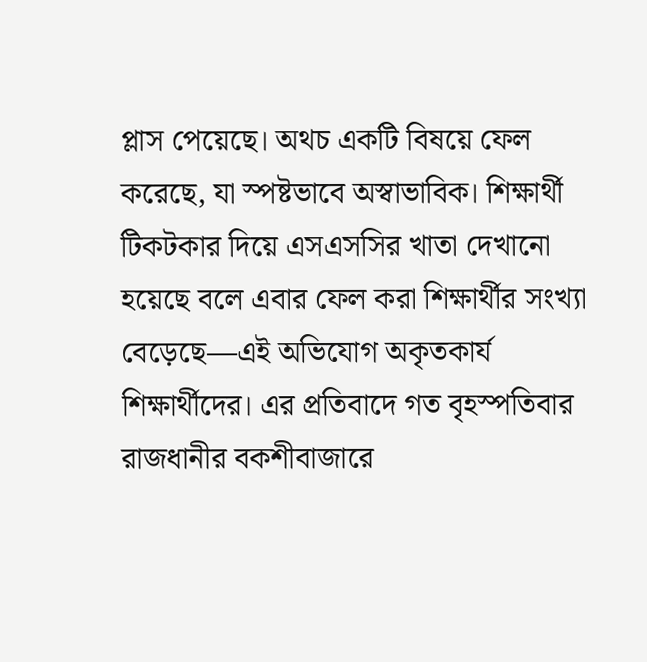প্লাস পেয়েছে। অথচ একটি বিষয়ে ফেল করেছে, যা স্পষ্টভাবে অস্বাভাবিক। শিক্ষার্থী টিকটকার দিয়ে এসএসসির খাতা দেখানো হয়েছে বলে এবার ফেল করা শিক্ষার্থীর সংখ্যা বেড়েছে—এই অভিযোগ অকৃতকার্য শিক্ষার্থীদের। এর প্রতিবাদে গত বৃহস্পতিবার রাজধানীর বকশীবাজারে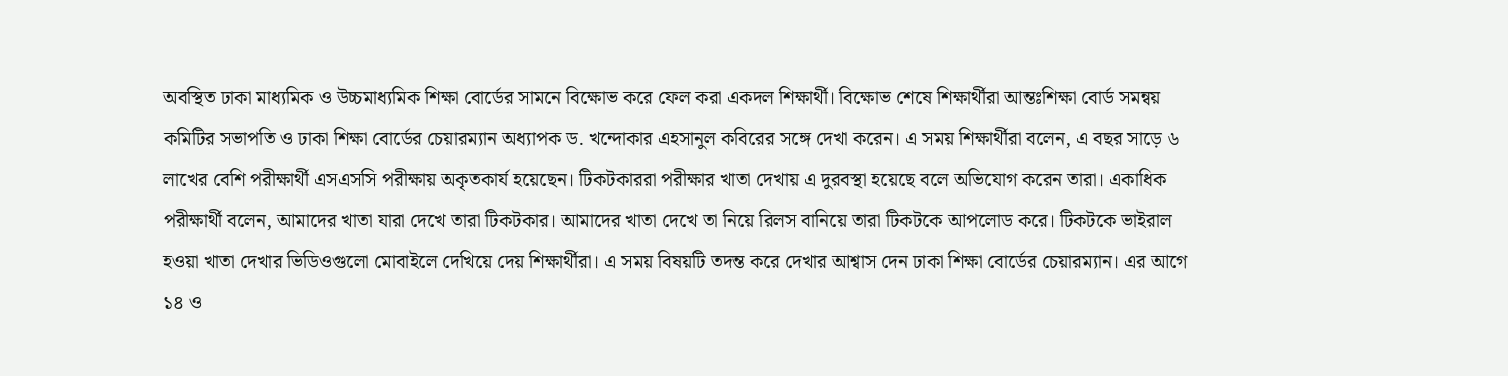অবস্থিত ঢাকা মাধ্যমিক ও উচ্চমাধ্যমিক শিক্ষা বোর্ডের সামনে বিক্ষোভ করে ফেল করা একদল শিক্ষার্থী। বিক্ষোভ শেষে শিক্ষার্থীরা আন্তঃশিক্ষা বোর্ড সমন্বয় কমিটির সভাপতি ও ঢাকা শিক্ষা বোর্ডের চেয়ারম্যান অধ্যাপক ড. খন্দোকার এহসানুল কবিরের সঙ্গে দেখা করেন। এ সময় শিক্ষার্থীরা বলেন, এ বছর সাড়ে ৬ লাখের বেশি পরীক্ষার্থী এসএসসি পরীক্ষায় অকৃতকার্য হয়েছেন। টিকটকাররা পরীক্ষার খাতা দেখায় এ দুরবস্থা হয়েছে বলে অভিযোগ করেন তারা। একাধিক পরীক্ষার্থী বলেন, আমাদের খাতা যারা দেখে তারা টিকটকার। আমাদের খাতা দেখে তা নিয়ে রিলস বানিয়ে তারা টিকটকে আপলোড করে। টিকটকে ভাইরাল হওয়া খাতা দেখার ভিডিওগুলো মোবাইলে দেখিয়ে দেয় শিক্ষার্থীরা। এ সময় বিষয়টি তদন্ত করে দেখার আশ্বাস দেন ঢাকা শিক্ষা বোর্ডের চেয়ারম্যান। এর আগে ১৪ ও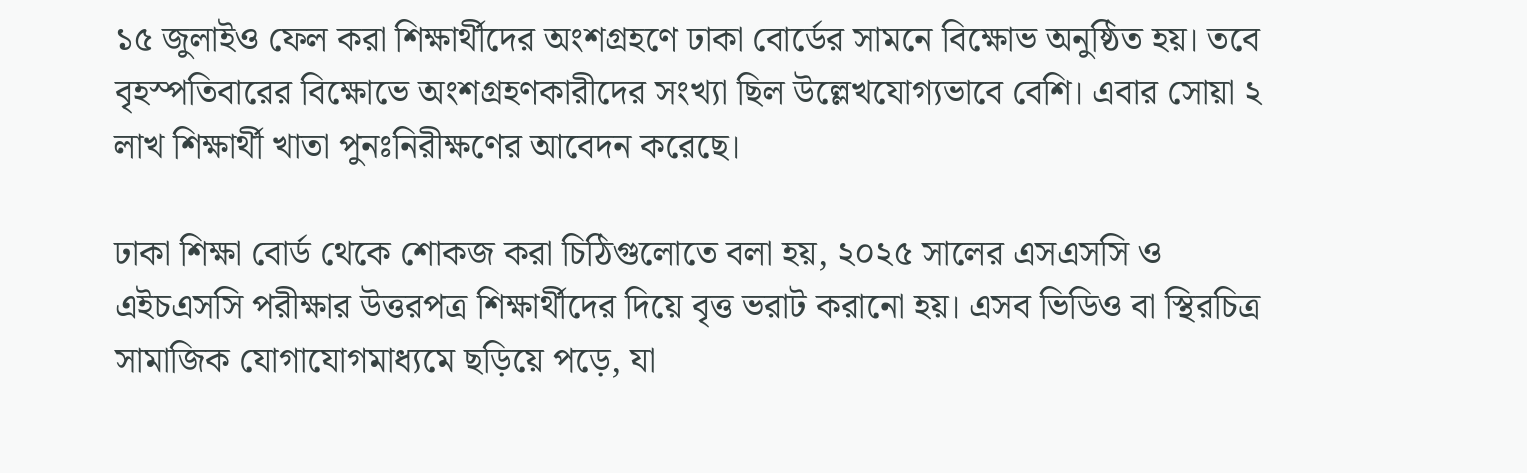১৫ জুলাইও ফেল করা শিক্ষার্থীদের অংশগ্রহণে ঢাকা বোর্ডের সামনে বিক্ষোভ অনুষ্ঠিত হয়। তবে বৃহস্পতিবারের বিক্ষোভে অংশগ্রহণকারীদের সংখ্যা ছিল উল্লেখযোগ্যভাবে বেশি। এবার সোয়া ২ লাখ শিক্ষার্থী খাতা পুনঃনিরীক্ষণের আবেদন করেছে।

ঢাকা শিক্ষা বোর্ড থেকে শোকজ করা চিঠিগুলোতে বলা হয়, ২০২৫ সালের এসএসসি ও এইচএসসি পরীক্ষার উত্তরপত্র শিক্ষার্থীদের দিয়ে বৃত্ত ভরাট করানো হয়। এসব ভিডিও বা স্থিরচিত্র সামাজিক যোগাযোগমাধ্যমে ছড়িয়ে পড়ে, যা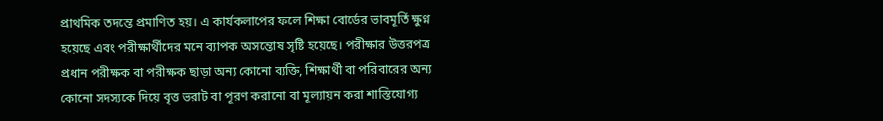প্রাথমিক তদন্তে প্রমাণিত হয়। এ কার্যকলাপের ফলে শিক্ষা বোর্ডের ভাবমূর্তি ক্ষুণ্ন হয়েছে এবং পরীক্ষার্থীদের মনে ব্যাপক অসন্তোষ সৃষ্টি হয়েছে। পরীক্ষার উত্তরপত্র প্রধান পরীক্ষক বা পরীক্ষক ছাড়া অন্য কোনো ব্যক্তি, শিক্ষার্থী বা পরিবারের অন্য কোনো সদস্যকে দিয়ে বৃত্ত ভরাট বা পূরণ করানো বা মূল্যায়ন করা শাস্তিযোগ্য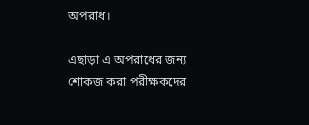অপরাধ।

এছাড়া এ অপরাধের জন্য শোকজ করা পরীক্ষকদের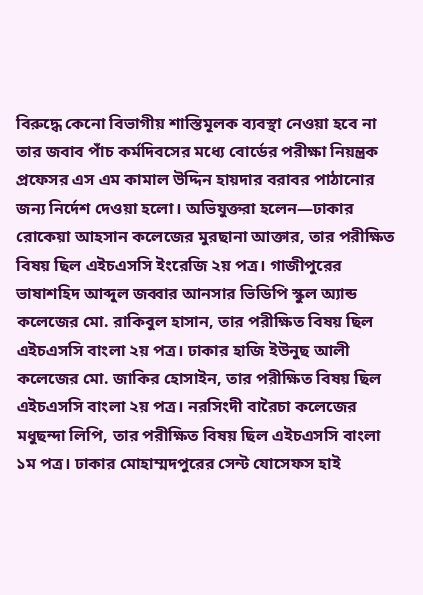বিরুদ্ধে কেনো বিভাগীয় শাস্তিমূলক ব্যবস্থা নেওয়া হবে না তার জবাব পাঁচ কর্মদিবসের মধ্যে বোর্ডের পরীক্ষা নিয়ন্ত্রক প্রফেসর এস এম কামাল উদ্দিন হায়দার বরাবর পাঠানোর জন্য নির্দেশ দেওয়া হলো। অভিযুক্তরা হলেন—ঢাকার রোকেয়া আহসান কলেজের মুরছানা আক্তার, তার পরীক্ষিত বিষয় ছিল এইচএসসি ইংরেজি ২য় পত্র। গাজীপুরের ভাষাশহিদ আব্দুল জব্বার আনসার ভিডিপি স্কুল অ্যান্ড কলেজের মো. রাকিবুল হাসান, তার পরীক্ষিত বিষয় ছিল এইচএসসি বাংলা ২য় পত্র। ঢাকার হাজি ইউনুছ আলী কলেজের মো. জাকির হোসাইন, তার পরীক্ষিত বিষয় ছিল এইচএসসি বাংলা ২য় পত্র। নরসিংদী বারৈচা কলেজের মধুছন্দা লিপি, তার পরীক্ষিত বিষয় ছিল এইচএসসি বাংলা ১ম পত্র। ঢাকার মোহাম্মদপুরের সেন্ট যোসেফস হাই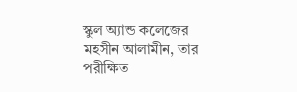স্কুল অ্যান্ড কলেজের মহসীন আলামীন, তার পরীক্ষিত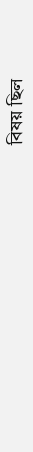বিষয় ছিল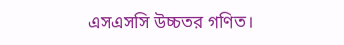এসএসসি উচ্চতর গণিত।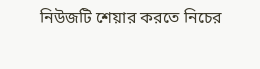নিউজটি ‍শেয়ার করতে নিচের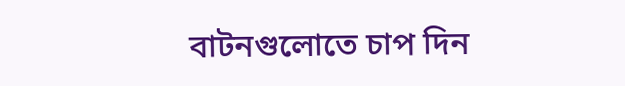বাটনগুলোতে চাপ দিন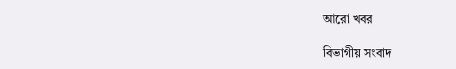আরো খবর

বিভাগীয় সংবাদ